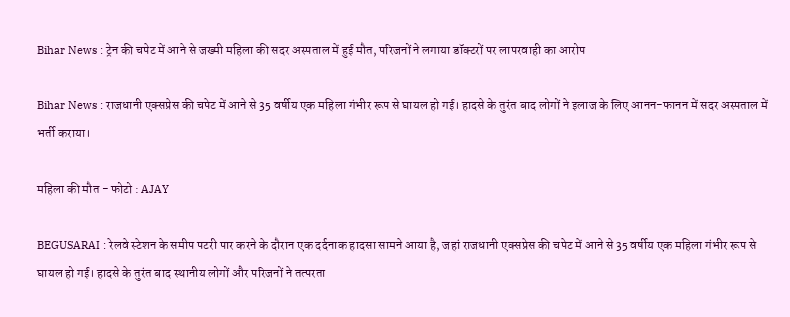Bihar News : ट्रेन की चपेट में आने से जख्मी महिला की सदर अस्पताल में हुई मौत, परिजनों ने लगाया डॉक्टरों पर लापरवाही का आरोप

Bihar News : राजधानी एक्सप्रेस की चपेट में आने से 35 वर्षीय एक महिला गंभीर रूप से घायल हो गई। हादसे के तुरंत बाद लोगों ने इलाज के लिए आनन-फानन में सदर अस्पताल में भर्ती कराया।

महिला की मौत - फोटो : AJAY

BEGUSARAI : रेलवे स्टेशन के समीप पटरी पार करने के दौरान एक दर्दनाक हादसा सामने आया है, जहां राजधानी एक्सप्रेस की चपेट में आने से 35 वर्षीय एक महिला गंभीर रूप से घायल हो गई। हादसे के तुरंत बाद स्थानीय लोगों और परिजनों ने तत्परता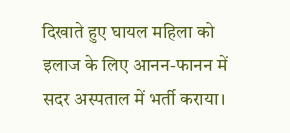दिखाते हुए घायल महिला को इलाज के लिए आनन-फानन में सदर अस्पताल में भर्ती कराया।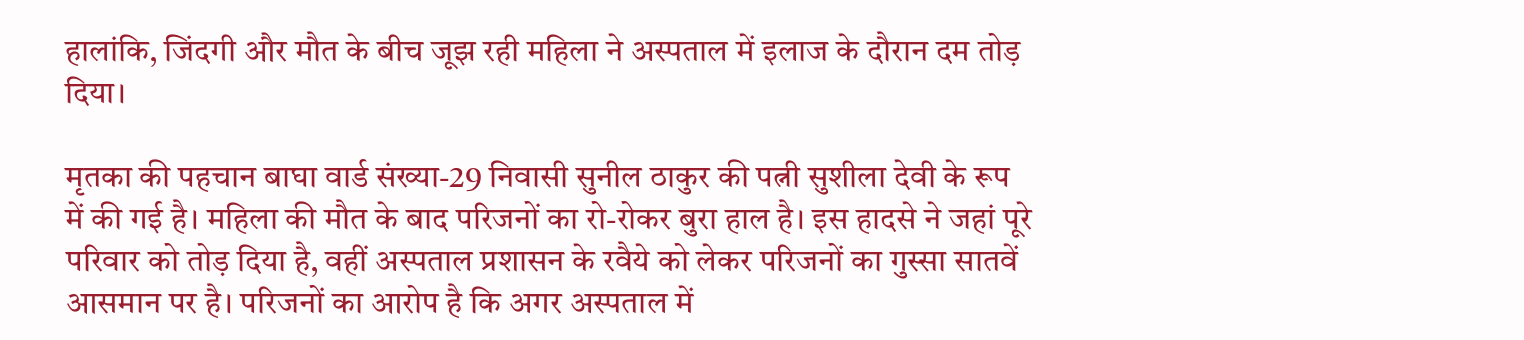हालांकि, जिंदगी और मौत के बीच जूझ रही महिला ने अस्पताल में इलाज के दौरान दम तोड़ दिया।

मृतका की पहचान बाघा वार्ड संख्या-29 निवासी सुनील ठाकुर की पत्नी सुशीला देवी के रूप में की गई है। महिला की मौत के बाद परिजनों का रो-रोकर बुरा हाल है। इस हादसे ने जहां पूरे परिवार को तोड़ दिया है, वहीं अस्पताल प्रशासन के रवैये को लेकर परिजनों का गुस्सा सातवें आसमान पर है। परिजनों का आरोप है कि अगर अस्पताल में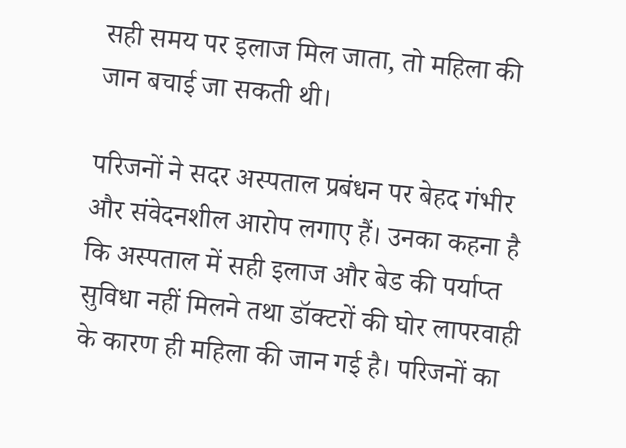सही समय पर इलाज मिल जाता, तो महिला की जान बचाई जा सकती थी।

परिजनों ने सदर अस्पताल प्रबंधन पर बेहद गंभीर और संवेदनशील आरोप लगाए हैं। उनका कहना है कि अस्पताल में सही इलाज और बेड की पर्याप्त सुविधा नहीं मिलने तथा डॉक्टरों की घोर लापरवाही के कारण ही महिला की जान गई है। परिजनों का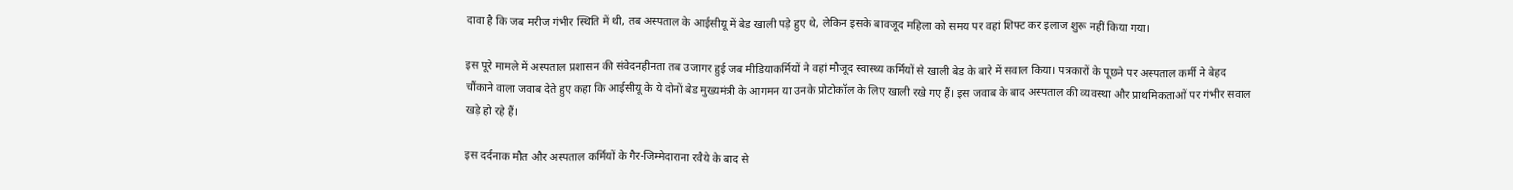दावा है कि जब मरीज गंभीर स्थिति में थी, तब अस्पताल के आईसीयू में बेड खाली पड़े हुए थे, लेकिन इसके बावजूद महिला को समय पर वहां शिफ्ट कर इलाज शुरू नहीं किया गया।

इस पूरे मामले में अस्पताल प्रशासन की संवेदनहीनता तब उजागर हुई जब मीडियाकर्मियों ने वहां मौजूद स्वास्थ्य कर्मियों से खाली बेड के बारे में सवाल किया। पत्रकारों के पूछने पर अस्पताल कर्मी ने बेहद चौंकाने वाला जवाब देते हुए कहा कि आईसीयू के ये दोनों बेड मुख्यमंत्री के आगमन या उनके प्रोटोकॉल के लिए खाली रखे गए हैं। इस जवाब के बाद अस्पताल की व्यवस्था और प्राथमिकताओं पर गंभीर सवाल खड़े हो रहे हैं।

इस दर्दनाक मौत और अस्पताल कर्मियों के गैर-जिम्मेदाराना रवैये के बाद से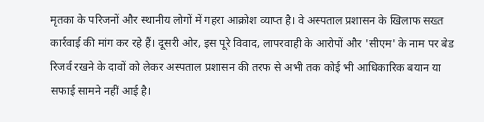मृतका के परिजनों और स्थानीय लोगों में गहरा आक्रोश व्याप्त है। वे अस्पताल प्रशासन के खिलाफ सख्त कार्रवाई की मांग कर रहे हैं। दूसरी ओर, इस पूरे विवाद, लापरवाही के आरोपों और 'सीएम' के नाम पर बेड रिजर्व रखने के दावों को लेकर अस्पताल प्रशासन की तरफ से अभी तक कोई भी आधिकारिक बयान या सफाई सामने नहीं आई है।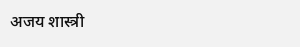अजय शास्त्री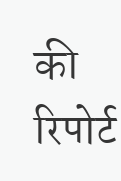की रिपोर्ट